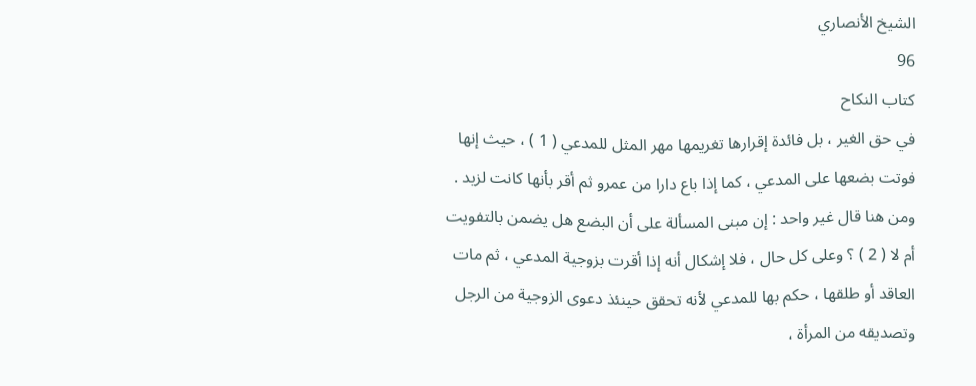الشيخ الأنصاري
96
كتاب النكاح
في حق الغير ، بل فائدة إقرارها تغريمها مهر المثل للمدعي ( 1 ) ، حيث إنها فوتت بضعها على المدعي ، كما إذا باع دارا من عمرو ثم أقر بأنها كانت لزيد . ومن هنا قال غير واحد : إن مبنى المسألة على أن البضع هل يضمن بالتفويت أم لا ( 2 ) ؟ وعلى كل حال ، فلا إشكال أنه إذا أقرت بزوجية المدعي ، ثم مات العاقد أو طلقها ، حكم بها للمدعي لأنه تحقق حينئذ دعوى الزوجية من الرجل وتصديقه من المرأة ،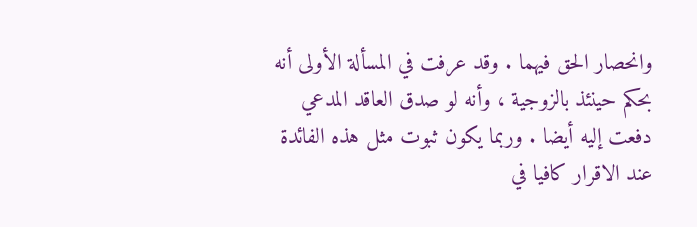وانحصار الحق فيهما . وقد عرفت في المسألة الأولى أنه بحكم حينئذ بالزوجية ، وأنه لو صدق العاقد المدعي دفعت إليه أيضا . وربما يكون ثبوت مثل هذه الفائدة عند الاقرار كافيا في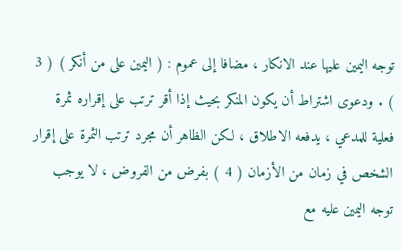توجه اليمين عليها عند الانكار ، مضافا إلى عموم : ( اليمين على من أنكر ) ( 3 ) . ودعوى اشتراط أن يكون المنكر بحيث إذا أقر ترتب على إقراره ثمرة فعلية للمدعي ، يدفعه الاطلاق ، لكن الظاهر أن مجرد ترتب الثمرة على إقرار الشخص في زمان من الأزمان ( 4 ) بفرض من الفروض ، لا يوجب توجه اليمين عليه مع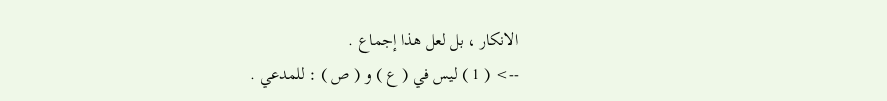الانكار ، بل لعل هذا إجماع .
--> ( 1 ) ليس في ( ع ) و ( ص ) : للمدعي .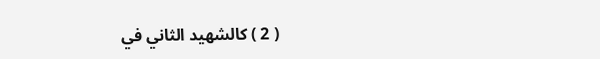( 2 ) كالشهيد الثاني في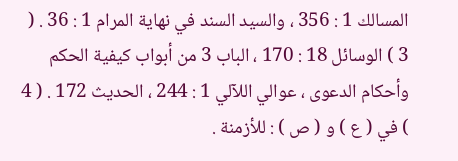المسالك 1 : 356 ، والسيد السند في نهاية المرام 1 : 36 . ( 3 ) الوسائل 18 : 170 ، الباب 3 من أبواب كيفية الحكم وأحكام الدعوى ، عوالي اللآلي 1 : 244 ، الحديث 172 . ( 4 ) في ( ع ) و ( ص ) : للأزمنة .